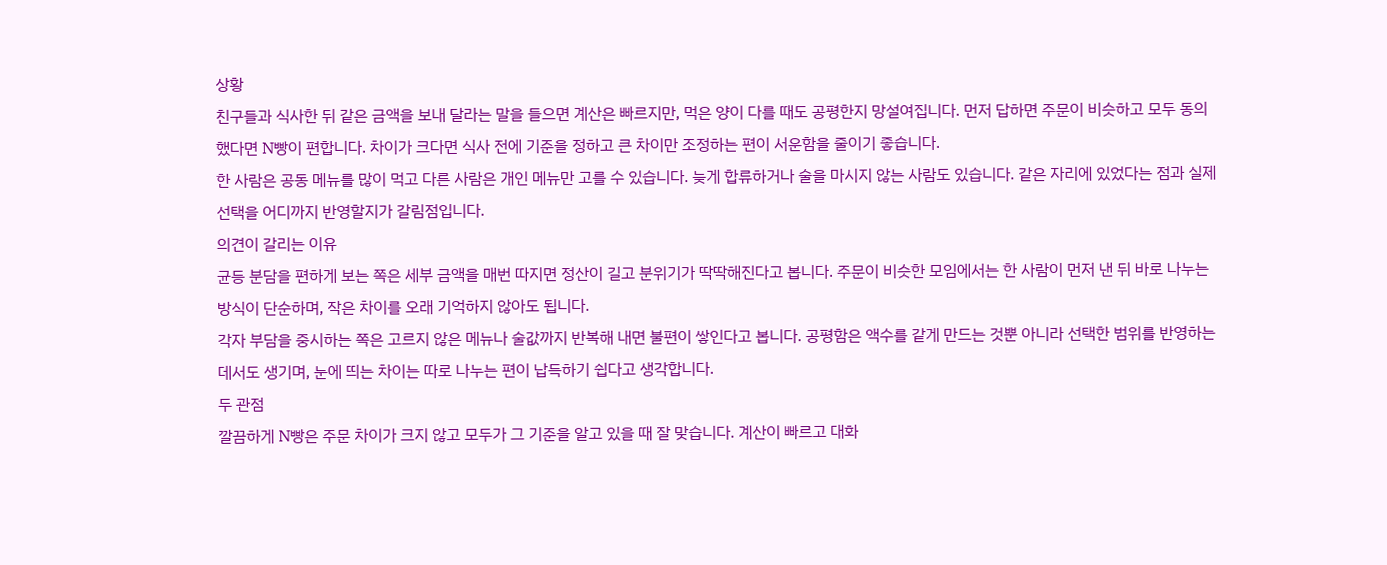상황
친구들과 식사한 뒤 같은 금액을 보내 달라는 말을 들으면 계산은 빠르지만, 먹은 양이 다를 때도 공평한지 망설여집니다. 먼저 답하면 주문이 비슷하고 모두 동의했다면 N빵이 편합니다. 차이가 크다면 식사 전에 기준을 정하고 큰 차이만 조정하는 편이 서운함을 줄이기 좋습니다.
한 사람은 공동 메뉴를 많이 먹고 다른 사람은 개인 메뉴만 고를 수 있습니다. 늦게 합류하거나 술을 마시지 않는 사람도 있습니다. 같은 자리에 있었다는 점과 실제 선택을 어디까지 반영할지가 갈림점입니다.
의견이 갈리는 이유
균등 분담을 편하게 보는 쪽은 세부 금액을 매번 따지면 정산이 길고 분위기가 딱딱해진다고 봅니다. 주문이 비슷한 모임에서는 한 사람이 먼저 낸 뒤 바로 나누는 방식이 단순하며, 작은 차이를 오래 기억하지 않아도 됩니다.
각자 부담을 중시하는 쪽은 고르지 않은 메뉴나 술값까지 반복해 내면 불편이 쌓인다고 봅니다. 공평함은 액수를 같게 만드는 것뿐 아니라 선택한 범위를 반영하는 데서도 생기며, 눈에 띄는 차이는 따로 나누는 편이 납득하기 쉽다고 생각합니다.
두 관점
깔끔하게 N빵은 주문 차이가 크지 않고 모두가 그 기준을 알고 있을 때 잘 맞습니다. 계산이 빠르고 대화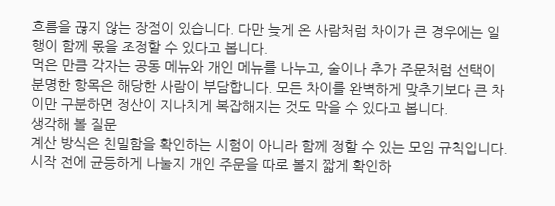흐름을 끊지 않는 장점이 있습니다. 다만 늦게 온 사람처럼 차이가 큰 경우에는 일행이 함께 몫을 조정할 수 있다고 봅니다.
먹은 만큼 각자는 공동 메뉴와 개인 메뉴를 나누고, 술이나 추가 주문처럼 선택이 분명한 항목은 해당한 사람이 부담합니다. 모든 차이를 완벽하게 맞추기보다 큰 차이만 구분하면 정산이 지나치게 복잡해지는 것도 막을 수 있다고 봅니다.
생각해 볼 질문
계산 방식은 친밀함을 확인하는 시험이 아니라 함께 정할 수 있는 모임 규칙입니다. 시작 전에 균등하게 나눌지 개인 주문을 따로 볼지 짧게 확인하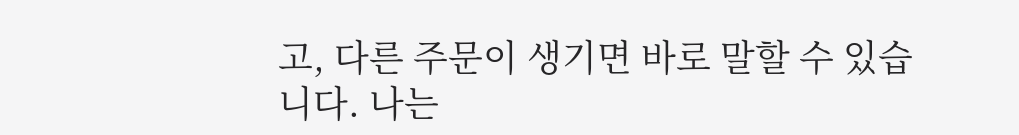고, 다른 주문이 생기면 바로 말할 수 있습니다. 나는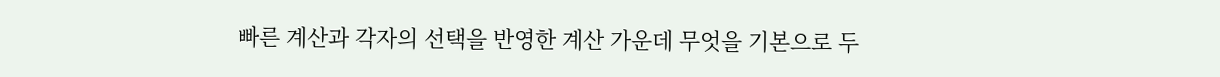빠른 계산과 각자의 선택을 반영한 계산 가운데 무엇을 기본으로 두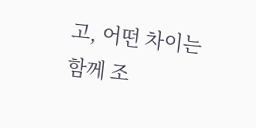고, 어떤 차이는 함께 조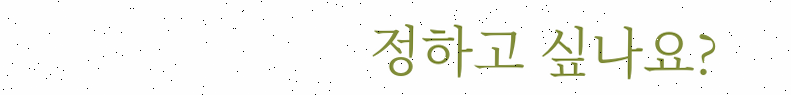정하고 싶나요?